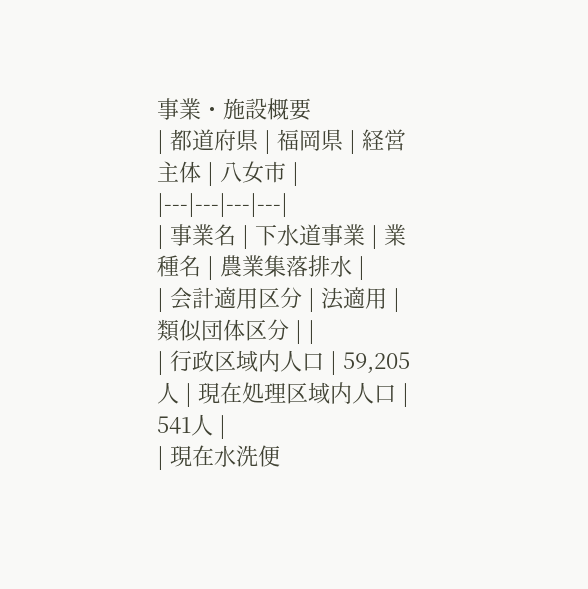事業・施設概要
| 都道府県 | 福岡県 | 経営主体 | 八女市 |
|---|---|---|---|
| 事業名 | 下水道事業 | 業種名 | 農業集落排水 |
| 会計適用区分 | 法適用 | 類似団体区分 | |
| 行政区域内人口 | 59,205人 | 現在処理区域内人口 | 541人 |
| 現在水洗便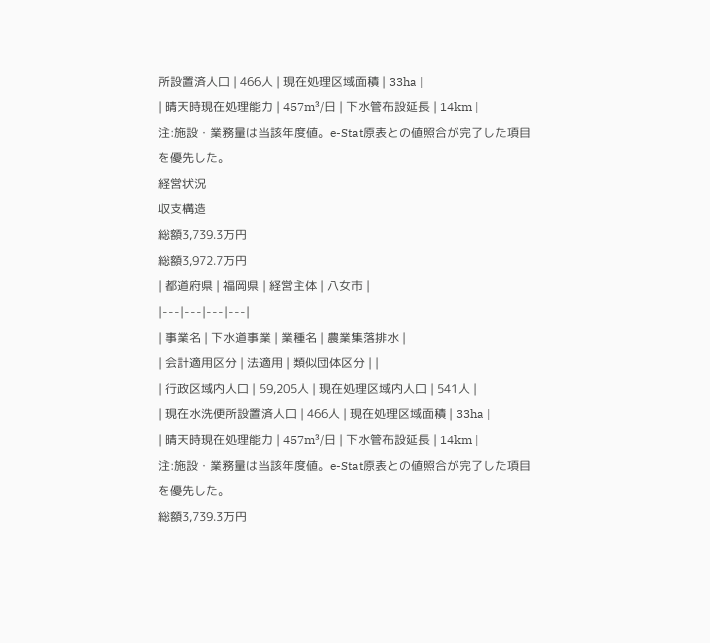所設置済人口 | 466人 | 現在処理区域面積 | 33ha |
| 晴天時現在処理能力 | 457m³/日 | 下水管布設延長 | 14km |
注:施設・業務量は当該年度値。e-Stat原表との値照合が完了した項目を優先した。
経営状況
収支構造
総額3,739.3万円
総額3,972.7万円
| 都道府県 | 福岡県 | 経営主体 | 八女市 |
|---|---|---|---|
| 事業名 | 下水道事業 | 業種名 | 農業集落排水 |
| 会計適用区分 | 法適用 | 類似団体区分 | |
| 行政区域内人口 | 59,205人 | 現在処理区域内人口 | 541人 |
| 現在水洗便所設置済人口 | 466人 | 現在処理区域面積 | 33ha |
| 晴天時現在処理能力 | 457m³/日 | 下水管布設延長 | 14km |
注:施設・業務量は当該年度値。e-Stat原表との値照合が完了した項目を優先した。
総額3,739.3万円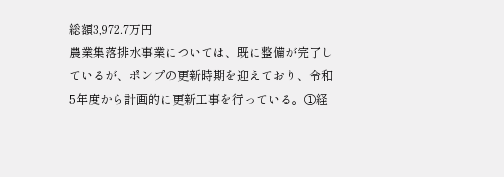総額3,972.7万円
農業集落排水事業については、既に整備が完了しているが、ポンプの更新時期を迎えており、令和5年度から計画的に更新工事を行っている。①経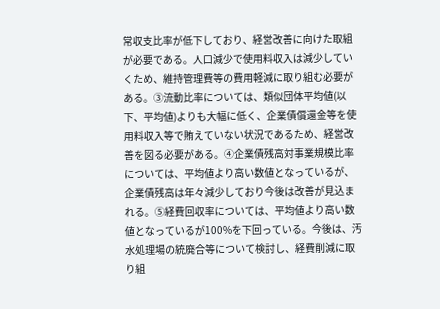常収支比率が低下しており、経営改善に向けた取組が必要である。人口減少で使用料収入は減少していくため、維持管理費等の費用軽減に取り組む必要がある。③流動比率については、類似団体平均値(以下、平均値)よりも大幅に低く、企業債償還金等を使用料収入等で賄えていない状況であるため、経営改善を図る必要がある。④企業債残高対事業規模比率については、平均値より高い数値となっているが、企業債残高は年々減少しており今後は改善が見込まれる。⑤経費回収率については、平均値より高い数値となっているが100%を下回っている。今後は、汚水処理場の統廃合等について検討し、経費削減に取り組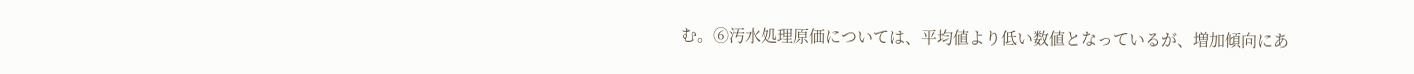む。⑥汚水処理原価については、平均値より低い数値となっているが、増加傾向にあ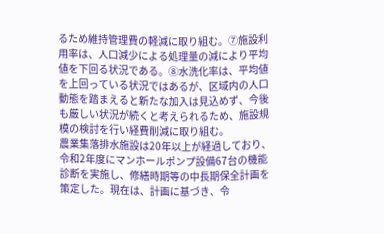るため維持管理費の軽減に取り組む。⑦施設利用率は、人口減少による処理量の減により平均値を下回る状況である。⑧水洗化率は、平均値を上回っている状況ではあるが、区域内の人口動態を踏まえると新たな加入は見込めず、今後も厳しい状況が続くと考えられるため、施設規模の検討を行い経費削減に取り組む。
農業集落排水施設は20年以上が経過しており、令和2年度にマンホールポンプ設備67台の機能診断を実施し、修繕時期等の中長期保全計画を策定した。現在は、計画に基づき、令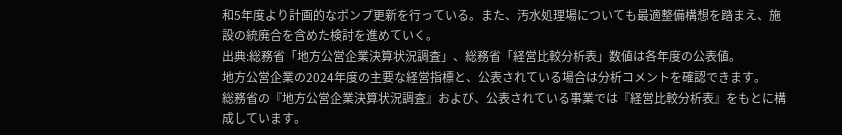和5年度より計画的なポンプ更新を行っている。また、汚水処理場についても最適整備構想を踏まえ、施設の統廃合を含めた検討を進めていく。
出典:総務省「地方公営企業決算状況調査」、総務省「経営比較分析表」数値は各年度の公表値。
地方公営企業の2024年度の主要な経営指標と、公表されている場合は分析コメントを確認できます。
総務省の『地方公営企業決算状況調査』および、公表されている事業では『経営比較分析表』をもとに構成しています。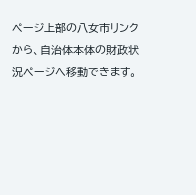ページ上部の八女市リンクから、自治体本体の財政状況ページへ移動できます。